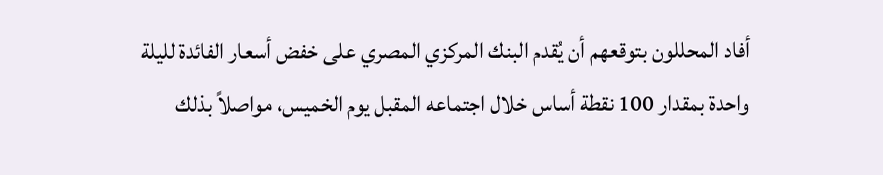أفاد المحللون بتوقعهم أن يُقدم البنك المركزي المصري على خفض أسعار الفائدة لليلة واحدة بمقدار 100 نقطة أساس خلال اجتماعه المقبل يوم الخميس، مواصلاً بذلك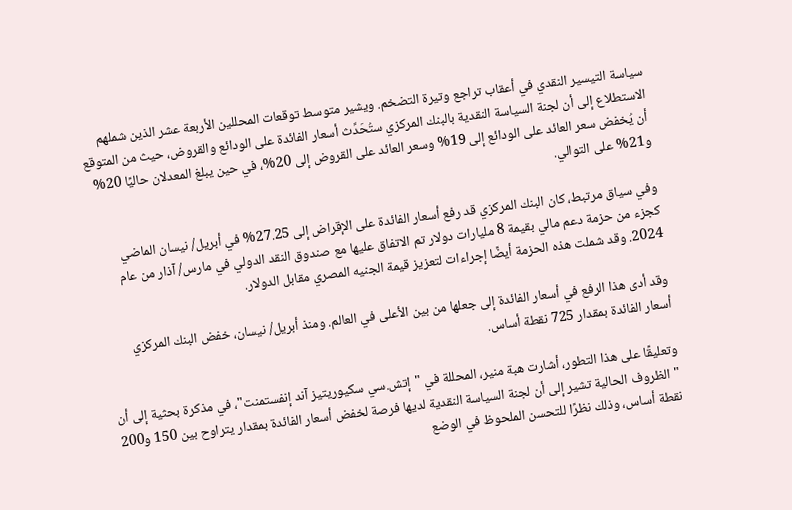سياسة التيسير النقدي في أعقاب تراجع وتيرة التضخم. ويشير متوسط توقعات المحللين الأربعة عشر الذين شملهم الاستطلاع إلى أن لجنة السياسة النقدية بالبنك المركزي ستُحَدِّث أسعار الفائدة على الودائع والقروض، حيث من المتوقع أن يُخفض سعر العائد على الودائع إلى 19% وسعر العائد على القروض إلى 20%، في حين يبلغ المعدلان حاليًا 20% و21% على التوالي.

وفي سياق مرتبط، كان البنك المركزي قد رفع أسعار الفائدة على الإقراض إلى 27.25% في أبريل/ نيسان الماضي كجزء من حزمة دعم مالي بقيمة 8 مليارات دولار تم الاتفاق عليها مع صندوق النقد الدولي في مارس/ آذار من عام 2024. وقد شملت هذه الحزمة أيضًا إجراءات لتعزيز قيمة الجنيه المصري مقابل الدولار.

وقد أدى هذا الرفع في أسعار الفائدة إلى جعلها من بين الأعلى في العالم. ومنذ أبريل/ نيسان، خفض البنك المركزي أسعار الفائدة بمقدار 725 نقطة أساس.

وتعليقًا على هذا التطور، أشارت هبة منير، المحللة في "إتش.سي سكيوريتيز آند إنفستمنت"، في مذكرة بحثية إلى أن "الظروف الحالية تشير إلى أن لجنة السياسة النقدية لديها فرصة لخفض أسعار الفائدة بمقدار يتراوح بين 150 و200 نقطة أساس، وذلك نظرًا للتحسن الملحوظ في الوضع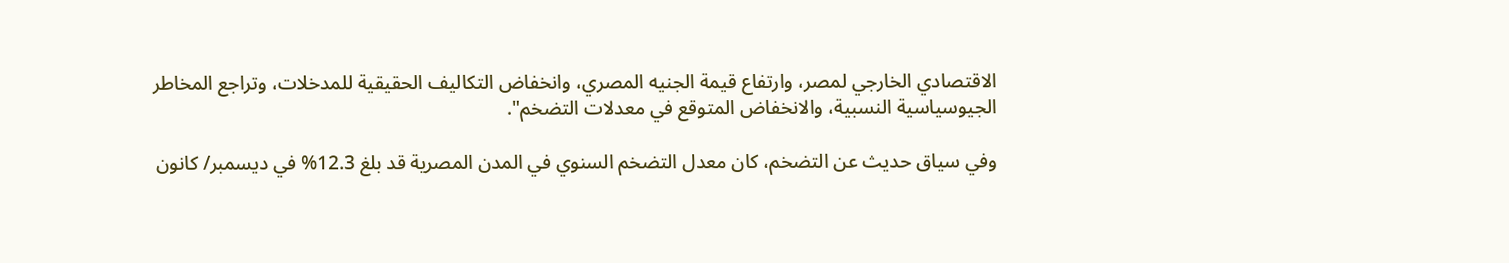الاقتصادي الخارجي لمصر، وارتفاع قيمة الجنيه المصري، وانخفاض التكاليف الحقيقية للمدخلات، وتراجع المخاطر الجيوسياسية النسبية، والانخفاض المتوقع في معدلات التضخم".

وفي سياق حديث عن التضخم، كان معدل التضخم السنوي في المدن المصرية قد بلغ 12.3% في ديسمبر/ كانون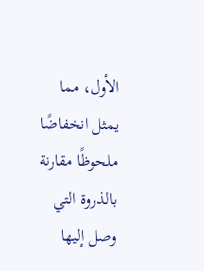الأول، مما يمثل انخفاضًا ملحوظًا مقارنة بالذروة التي وصل إليها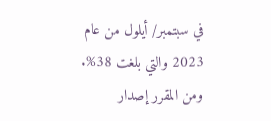في سبتمبر/ أيلول من عام 2023 والتي بلغت 38%. ومن المقرر إصدار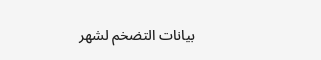بيانات التضخم لشهر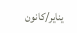يناير/كانون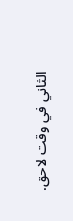الثاني في وقت لاحق.